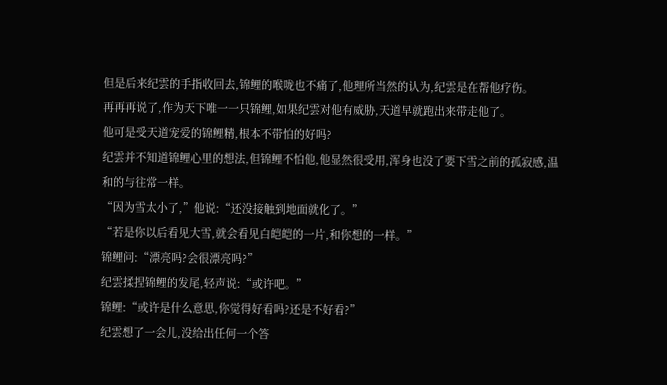但是后来纪雲的手指收回去,锦鲤的喉咙也不痛了,他理所当然的认为,纪雲是在帮他疗伤。
再再再说了,作为天下唯一一只锦鲤,如果纪雲对他有威胁,天道早就跑出来带走他了。
他可是受天道宠爱的锦鲤精,根本不带怕的好吗?
纪雲并不知道锦鲤心里的想法,但锦鲤不怕他,他显然很受用,浑身也没了要下雪之前的孤寂感,温和的与往常一样。
“因为雪太小了,”他说:“还没接触到地面就化了。”
“若是你以后看见大雪,就会看见白皑皑的一片,和你想的一样。”
锦鲤问:“漂亮吗?会很漂亮吗?”
纪雲揉捏锦鲤的发尾,轻声说:“或许吧。”
锦鲤:“或许是什么意思,你觉得好看吗?还是不好看?”
纪雲想了一会儿,没给出任何一个答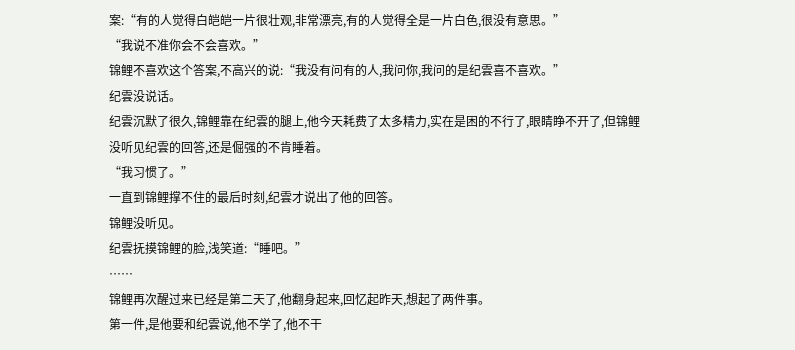案:“有的人觉得白皑皑一片很壮观,非常漂亮,有的人觉得全是一片白色,很没有意思。”
“我说不准你会不会喜欢。”
锦鲤不喜欢这个答案,不高兴的说:“我没有问有的人,我问你,我问的是纪雲喜不喜欢。”
纪雲没说话。
纪雲沉默了很久,锦鲤靠在纪雲的腿上,他今天耗费了太多精力,实在是困的不行了,眼睛睁不开了,但锦鲤没听见纪雲的回答,还是倔强的不肯睡着。
“我习惯了。”
一直到锦鲤撑不住的最后时刻,纪雲才说出了他的回答。
锦鲤没听见。
纪雲抚摸锦鲤的脸,浅笑道:“睡吧。”
……
锦鲤再次醒过来已经是第二天了,他翻身起来,回忆起昨天,想起了两件事。
第一件,是他要和纪雲说,他不学了,他不干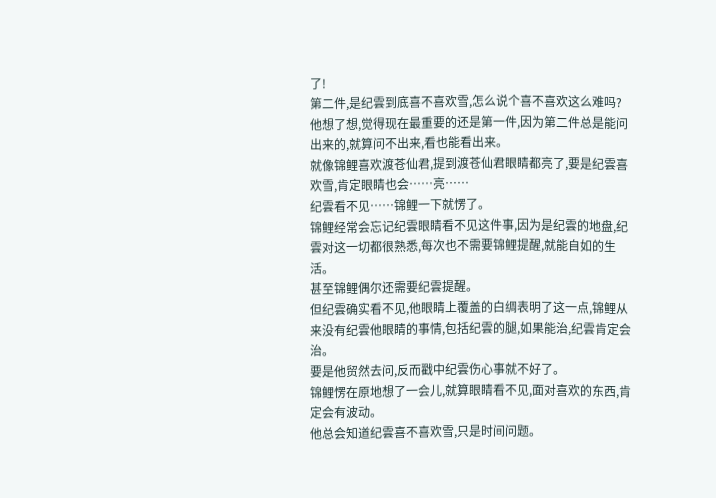了!
第二件,是纪雲到底喜不喜欢雪,怎么说个喜不喜欢这么难吗?
他想了想,觉得现在最重要的还是第一件,因为第二件总是能问出来的,就算问不出来,看也能看出来。
就像锦鲤喜欢渡苍仙君,提到渡苍仙君眼睛都亮了,要是纪雲喜欢雪,肯定眼睛也会……亮……
纪雲看不见……锦鲤一下就愣了。
锦鲤经常会忘记纪雲眼睛看不见这件事,因为是纪雲的地盘,纪雲对这一切都很熟悉,每次也不需要锦鲤提醒,就能自如的生活。
甚至锦鲤偶尔还需要纪雲提醒。
但纪雲确实看不见,他眼睛上覆盖的白绸表明了这一点,锦鲤从来没有纪雲他眼睛的事情,包括纪雲的腿,如果能治,纪雲肯定会治。
要是他贸然去问,反而戳中纪雲伤心事就不好了。
锦鲤愣在原地想了一会儿,就算眼睛看不见,面对喜欢的东西,肯定会有波动。
他总会知道纪雲喜不喜欢雪,只是时间问题。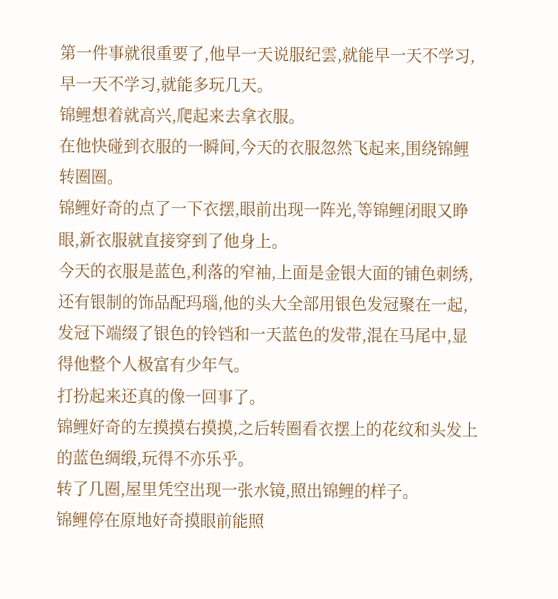第一件事就很重要了,他早一天说服纪雲,就能早一天不学习,早一天不学习,就能多玩几天。
锦鲤想着就高兴,爬起来去拿衣服。
在他快碰到衣服的一瞬间,今天的衣服忽然飞起来,围绕锦鲤转圈圈。
锦鲤好奇的点了一下衣摆,眼前出现一阵光,等锦鲤闭眼又睁眼,新衣服就直接穿到了他身上。
今天的衣服是蓝色,利落的窄袖,上面是金银大面的铺色刺绣,还有银制的饰品配玛瑙,他的头大全部用银色发冠聚在一起,发冠下端缀了银色的铃铛和一天蓝色的发带,混在马尾中,显得他整个人极富有少年气。
打扮起来还真的像一回事了。
锦鲤好奇的左摸摸右摸摸,之后转圈看衣摆上的花纹和头发上的蓝色绸缎,玩得不亦乐乎。
转了几圈,屋里凭空出现一张水镜,照出锦鲤的样子。
锦鲤停在原地好奇摸眼前能照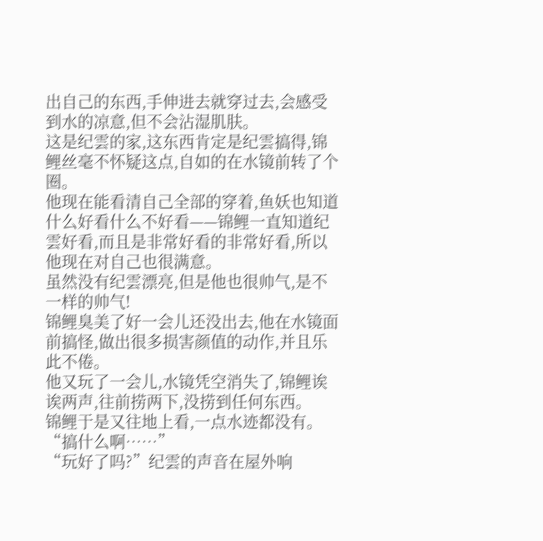出自己的东西,手伸进去就穿过去,会感受到水的凉意,但不会沾湿肌肤。
这是纪雲的家,这东西肯定是纪雲搞得,锦鲤丝毫不怀疑这点,自如的在水镜前转了个圈。
他现在能看清自己全部的穿着,鱼妖也知道什么好看什么不好看——锦鲤一直知道纪雲好看,而且是非常好看的非常好看,所以他现在对自己也很满意。
虽然没有纪雲漂亮,但是他也很帅气,是不一样的帅气!
锦鲤臭美了好一会儿还没出去,他在水镜面前搞怪,做出很多损害颜值的动作,并且乐此不倦。
他又玩了一会儿,水镜凭空消失了,锦鲤诶诶两声,往前捞两下,没捞到任何东西。
锦鲤于是又往地上看,一点水迹都没有。
“搞什么啊……”
“玩好了吗?”纪雲的声音在屋外响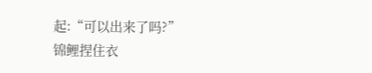起:“可以出来了吗?”
锦鲤捏住衣